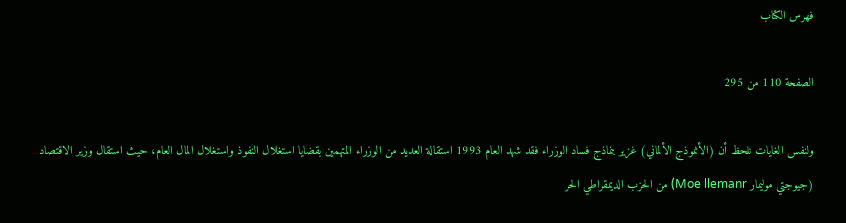فهرس الكتاب

الصفحة 110 من 295

ولنفس الغايات نلحظ أن (الأنموذج الألماني) غزير بنماذج فساد الوزراء فقد شهد العام 1993 استقالة العديد من الوزراء المتهمين بقضايا استغلال النفوذ واستغلال المال العام، حيث استقال وزير الاقتصاد (جيوجتي موليمار Moe llemanr) من الحزب الديمقراطي الحر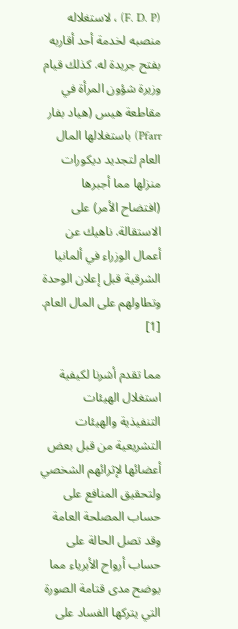(F. D. P) ، لاستغلاله منصبه لخدمة أحد أقاربه بفتح جريدة له. كذلك قيام وزيرة شؤون المرأة في مقاطعة هيس (هياد بفار Pfarr) باستغلالها المال العام لتجديد ديكورات منزلها مما أجبرها (افتضاح الأمر) على الاستقالة. ناهيك عن أعمال الوزراء في ألمانيا الشرقية قبل إعلان الوحدة وتطاولهم على المال العام. [1]

مما تقدم أشرنا لكيفية استغلال الهيئات التنفيذية والهيئات التشريعية من قبل بعض أعضائها لإثرائهم الشخصي ولتحقيق المنافع على حساب المصلحة العامة وقد تصل الحالة على حساب أرواح الأبرياء مما يوضح مدى قتامة الصورة التي يتركها الفساد على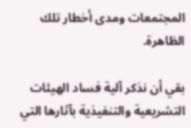المجتمعات ومدى أخطار تلك الظاهرة.

بقي أن نذكر آلية فساد الهيئات التشريعية والتنفيذية بآثارها التي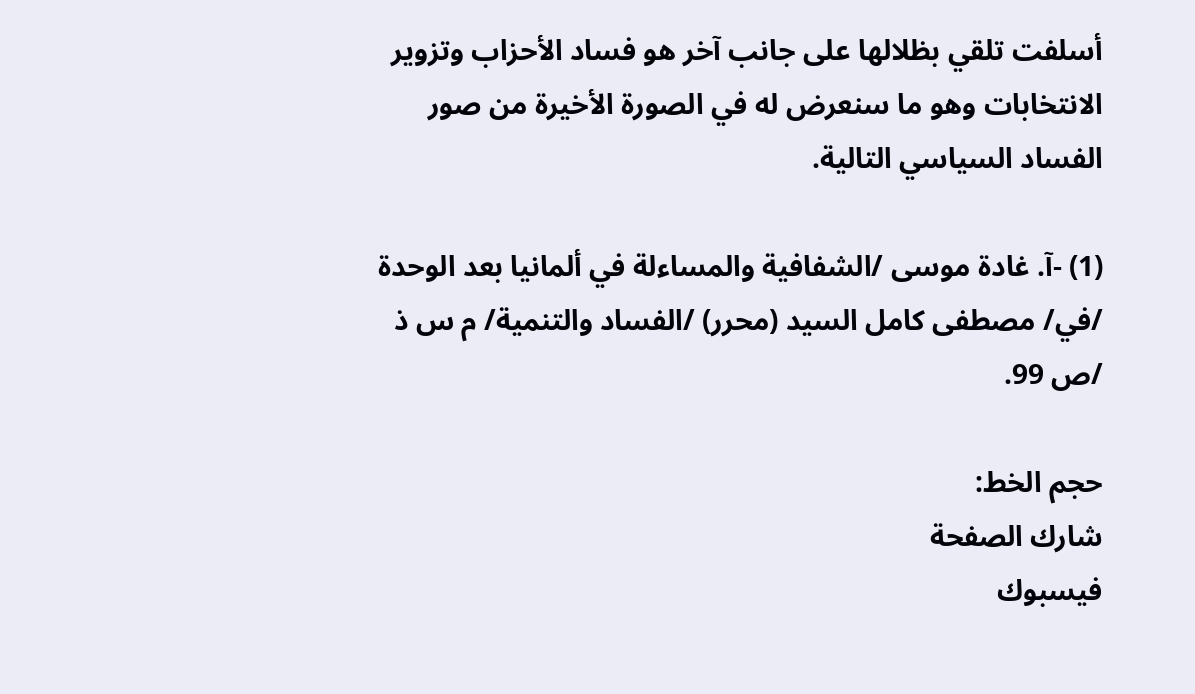أسلفت تلقي بظلالها على جانب آخر هو فساد الأحزاب وتزوير الانتخابات وهو ما سنعرض له في الصورة الأخيرة من صور الفساد السياسي التالية.

(1) -آ. غادة موسى /الشفافية والمساءلة في ألمانيا بعد الوحدة /في/ مصطفى كامل السيد (محرر) /الفساد والتنمية/ م س ذ /ص 99.

حجم الخط:
شارك الصفحة
فيسبوك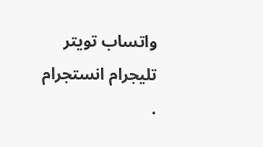واتساب تويتر تليجرام انستجرام
.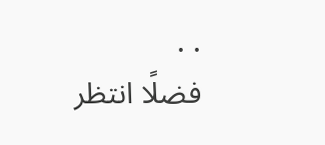. .
فضلًا انتظر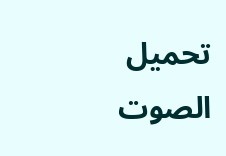تحميل الصوت